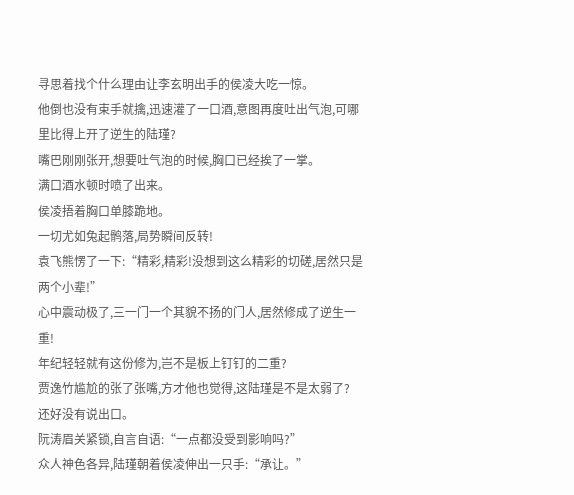寻思着找个什么理由让李玄明出手的侯凌大吃一惊。
他倒也没有束手就擒,迅速灌了一口酒,意图再度吐出气泡,可哪里比得上开了逆生的陆瑾?
嘴巴刚刚张开,想要吐气泡的时候,胸口已经挨了一掌。
满口酒水顿时喷了出来。
侯凌捂着胸口单膝跪地。
一切尤如兔起鹘落,局势瞬间反转!
袁飞熊愣了一下:“精彩,精彩!没想到这么精彩的切磋,居然只是两个小辈!”
心中震动极了,三一门一个其貌不扬的门人,居然修成了逆生一重!
年纪轻轻就有这份修为,岂不是板上钉钉的二重?
贾逸竹尴尬的张了张嘴,方才他也觉得,这陆瑾是不是太弱了?
还好没有说出口。
阮涛眉关紧锁,自言自语:“一点都没受到影响吗?”
众人神色各异,陆瑾朝着侯凌伸出一只手:“承让。”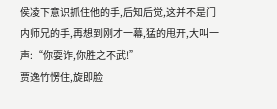侯凌下意识抓住他的手,后知后觉,这并不是门内师兄的手,再想到刚才一幕,猛的甩开,大叫一声:“你耍诈,你胜之不武!”
贾逸竹愣住,旋即脸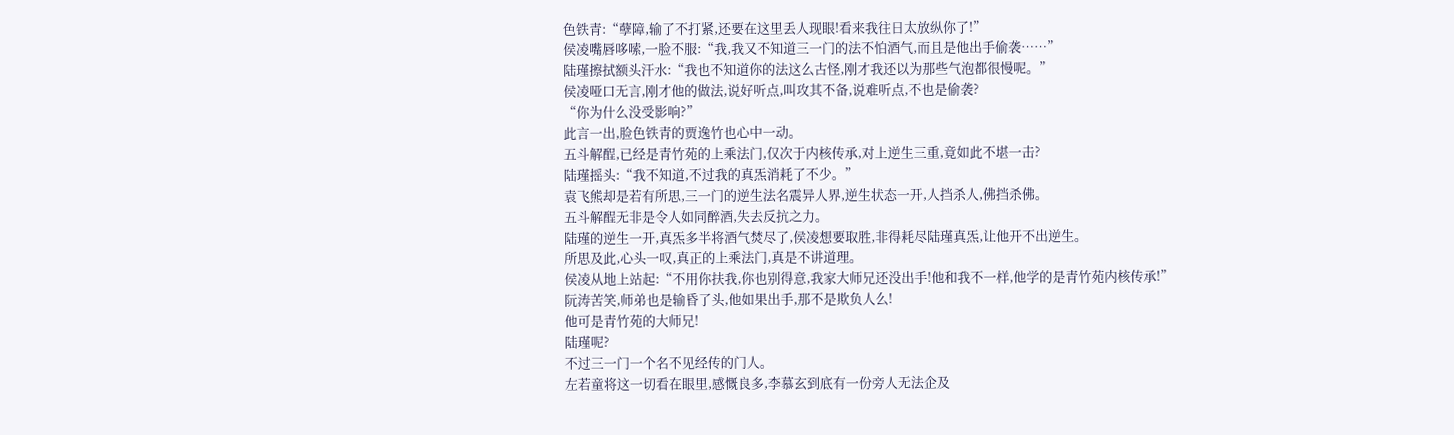色铁青:“孽障,输了不打紧,还要在这里丢人现眼!看来我往日太放纵你了!”
侯凌嘴唇哆嗦,一脸不服:“我,我又不知道三一门的法不怕酒气,而且是他出手偷袭……”
陆瑾擦拭额头汗水:“我也不知道你的法这么古怪,刚才我还以为那些气泡都很慢呢。”
侯凌哑口无言,刚才他的做法,说好听点,叫攻其不备,说难听点,不也是偷袭?
“你为什么没受影响?”
此言一出,脸色铁青的贾逸竹也心中一动。
五斗解酲,已经是青竹苑的上乘法门,仅次于内核传承,对上逆生三重,竟如此不堪一击?
陆瑾摇头:“我不知道,不过我的真炁消耗了不少。”
袁飞熊却是若有所思,三一门的逆生法名震异人界,逆生状态一开,人挡杀人,佛挡杀佛。
五斗解酲无非是令人如同醉酒,失去反抗之力。
陆瑾的逆生一开,真炁多半将酒气焚尽了,侯凌想要取胜,非得耗尽陆瑾真炁,让他开不出逆生。
所思及此,心头一叹,真正的上乘法门,真是不讲道理。
侯凌从地上站起:“不用你扶我,你也别得意,我家大师兄还没出手!他和我不一样,他学的是青竹苑内核传承!”
阮涛苦笑,师弟也是输昏了头,他如果出手,那不是欺负人么!
他可是青竹苑的大师兄!
陆瑾呢?
不过三一门一个名不见经传的门人。
左若童将这一切看在眼里,感慨良多,李慕玄到底有一份旁人无法企及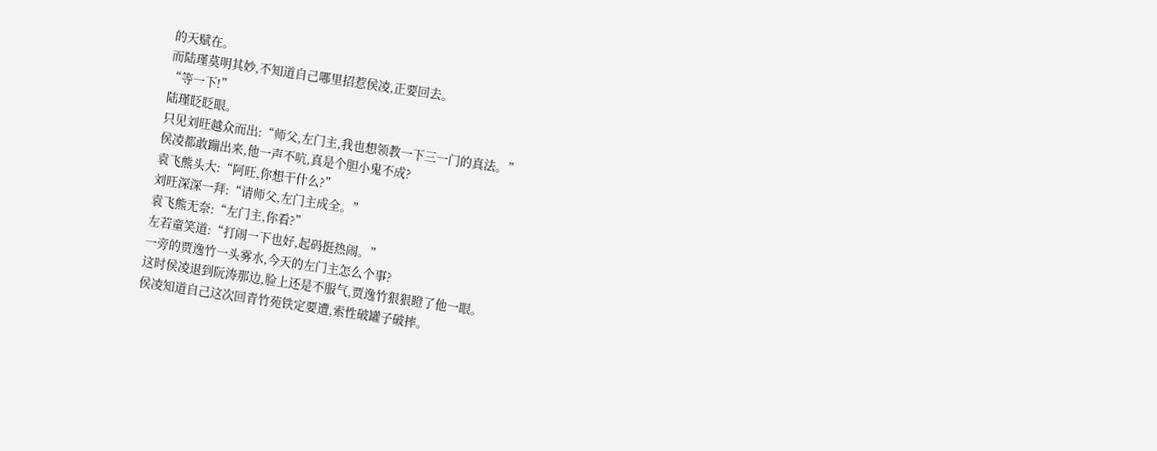的天赋在。
而陆瑾莫明其妙,不知道自己哪里招惹侯凌,正要回去。
“等一下!”
陆瑾眨眨眼。
只见刘旺越众而出:“师父,左门主,我也想领教一下三一门的真法。”
侯凌都敢蹦出来,他一声不吭,真是个胆小鬼不成?
袁飞熊头大:“阿旺,你想干什么?”
刘旺深深一拜:“请师父,左门主成全。”
袁飞熊无奈:“左门主,你看?”
左若童笑道:“打闹一下也好,起码挺热闹。”
一旁的贾逸竹一头雾水,今天的左门主怎么个事?
这时侯凌退到阮涛那边,脸上还是不服气,贾逸竹狠狠瞪了他一眼。
侯凌知道自己这次回青竹苑铁定要遭,索性破罐子破摔。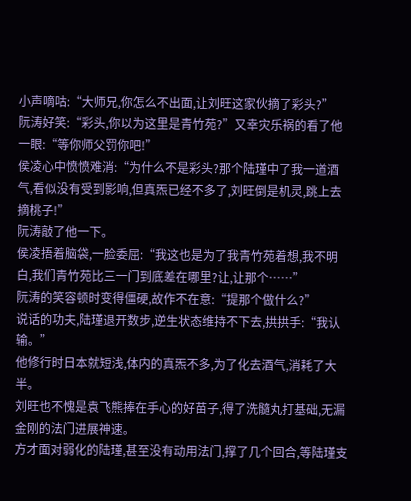小声嘀咕:“大师兄,你怎么不出面,让刘旺这家伙摘了彩头?”
阮涛好笑:“彩头,你以为这里是青竹苑?”又幸灾乐祸的看了他一眼:“等你师父罚你吧!”
侯凌心中愤愤难消:“为什么不是彩头?那个陆瑾中了我一道酒气,看似没有受到影响,但真炁已经不多了,刘旺倒是机灵,跳上去摘桃子!”
阮涛敲了他一下。
侯凌捂着脑袋,一脸委屈:“我这也是为了我青竹苑着想,我不明白,我们青竹苑比三一门到底差在哪里?让,让那个……”
阮涛的笑容顿时变得僵硬,故作不在意:“提那个做什么?”
说话的功夫,陆瑾退开数步,逆生状态维持不下去,拱拱手:“我认输。”
他修行时日本就短浅,体内的真炁不多,为了化去酒气,消耗了大半。
刘旺也不愧是袁飞熊捧在手心的好苗子,得了洗髓丸打基础,无漏金刚的法门进展神速。
方才面对弱化的陆瑾,甚至没有动用法门,撑了几个回合,等陆瑾支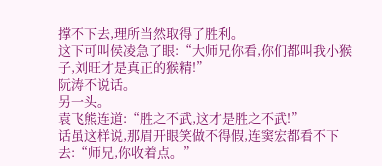撑不下去,理所当然取得了胜利。
这下可叫侯凌急了眼:“大师兄你看,你们都叫我小猴子,刘旺才是真正的猴精!”
阮涛不说话。
另一头。
袁飞熊连道:“胜之不武,这才是胜之不武!”
话虽这样说,那眉开眼笑做不得假,连窦宏都看不下去:“师兄,你收着点。”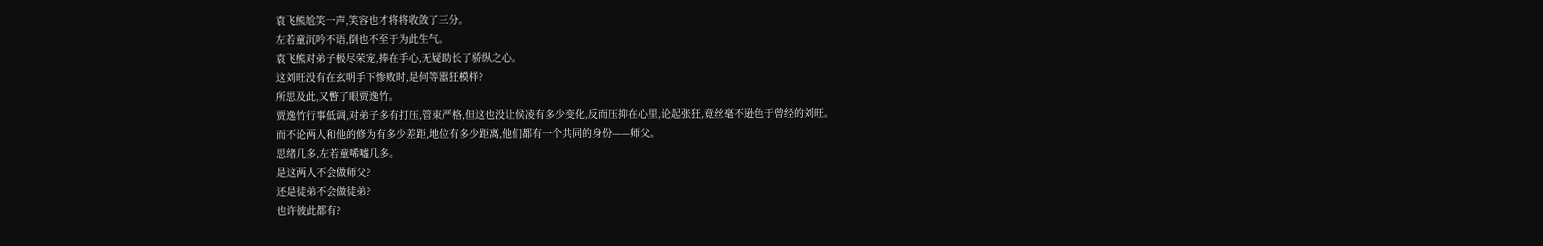袁飞熊尬笑一声,笑容也才将将收敛了三分。
左若童沉吟不语,倒也不至于为此生气。
袁飞熊对弟子极尽荣宠,捧在手心,无疑助长了骄纵之心。
这刘旺没有在玄明手下惨败时,是何等嚣狂模样?
所思及此,又瞥了眼贾逸竹。
贾逸竹行事低调,对弟子多有打压,管束严格,但这也没让侯凌有多少变化,反而压抑在心里,论起张狂,竟丝毫不逊色于曾经的刘旺。
而不论两人和他的修为有多少差距,地位有多少距离,他们都有一个共同的身份——师父。
思绪几多,左若童唏嘘几多。
是这两人不会做师父?
还是徒弟不会做徒弟?
也许彼此都有?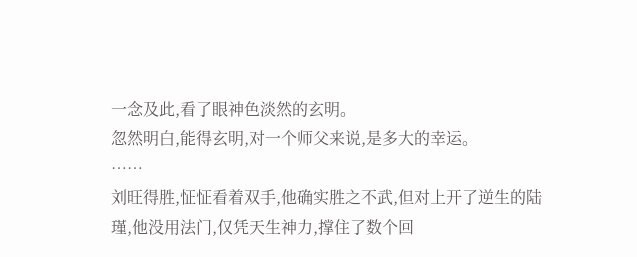一念及此,看了眼神色淡然的玄明。
忽然明白,能得玄明,对一个师父来说,是多大的幸运。
……
刘旺得胜,怔怔看着双手,他确实胜之不武,但对上开了逆生的陆瑾,他没用法门,仅凭天生神力,撑住了数个回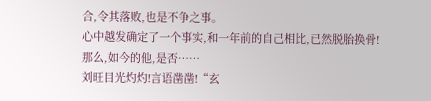合,令其落败,也是不争之事。
心中越发确定了一个事实,和一年前的自己相比,已然脱胎换骨!
那么,如今的他,是否……
刘旺目光灼灼!言语凿凿!“玄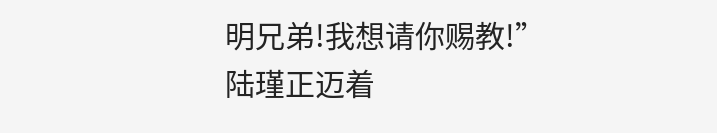明兄弟!我想请你赐教!”
陆瑾正迈着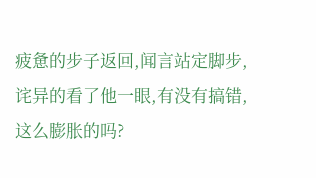疲惫的步子返回,闻言站定脚步,诧异的看了他一眼,有没有搞错,这么膨胀的吗?